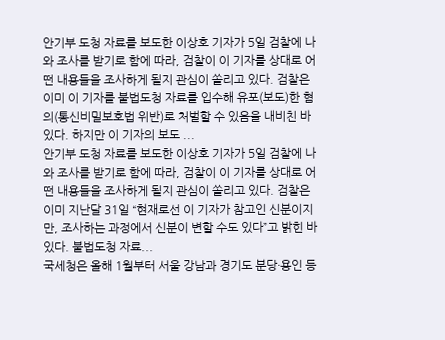안기부 도청 자료를 보도한 이상호 기자가 5일 검찰에 나와 조사를 받기로 함에 따라, 검찰이 이 기자를 상대로 어떤 내용들을 조사하게 될지 관심이 쏠리고 있다. 검찰은 이미 이 기자를 불법도청 자료를 입수해 유포(보도)한 혐의(통신비밀보호법 위반)로 처벌할 수 있음을 내비친 바 있다. 하지만 이 기자의 보도 ...
안기부 도청 자료를 보도한 이상호 기자가 5일 검찰에 나와 조사를 받기로 함에 따라, 검찰이 이 기자를 상대로 어떤 내용들을 조사하게 될지 관심이 쏠리고 있다. 검찰은 이미 지난달 31일 “현재로선 이 기자가 참고인 신분이지만, 조사하는 과정에서 신분이 변할 수도 있다”고 밝힌 바 있다. 불법도청 자료...
국세청은 올해 1월부터 서울 강남과 경기도 분당·용인 등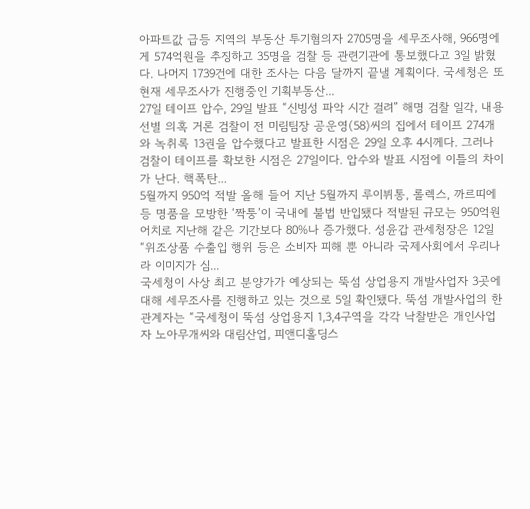아파트값 급등 지역의 부동산 투기혐의자 2705명을 세무조사해, 966명에게 574억원을 추징하고 35명을 검찰 등 관련기관에 통보했다고 3일 밝혔다. 나머지 1739건에 대한 조사는 다음 달까지 끝낼 계획이다. 국세청은 또 현재 세무조사가 진행중인 기획부동산...
27일 테이프 압수, 29일 발표 “신빙성 파악 시간 걸려” 해명 검찰 일각, 내용 선별 의혹 거론 검찰이 전 미림팀장 공운영(58)씨의 집에서 테이프 274개와 녹취록 13권을 압수했다고 발표한 시점은 29일 오후 4시께다. 그러나 검찰이 테이프를 확보한 시점은 27일이다. 압수와 발표 시점에 이틀의 차이가 난다. 핵폭탄...
5월까지 950억 적발 올해 들어 지난 5월까지 루이뷔통, 롤렉스, 까르띠에 등 명품을 모방한 ‘짝퉁’이 국내에 불법 반입됐다 적발된 규모는 950억원 어치로 지난해 같은 기간보다 80%나 증가했다. 성윤갑 관세청장은 12일 “위조상품 수출입 행위 등은 소비자 피해 뿐 아니라 국제사회에서 우리나라 이미지가 심...
국세청이 사상 최고 분양가가 예상되는 뚝섬 상업용지 개발사업자 3곳에 대해 세무조사를 진행하고 있는 것으로 5일 확인됐다. 뚝섬 개발사업의 한 관계자는 “국세청이 뚝섬 상업용지 1,3,4구역을 각각 낙찰받은 개인사업자 노아무개씨와 대림산업, 피앤디홀딩스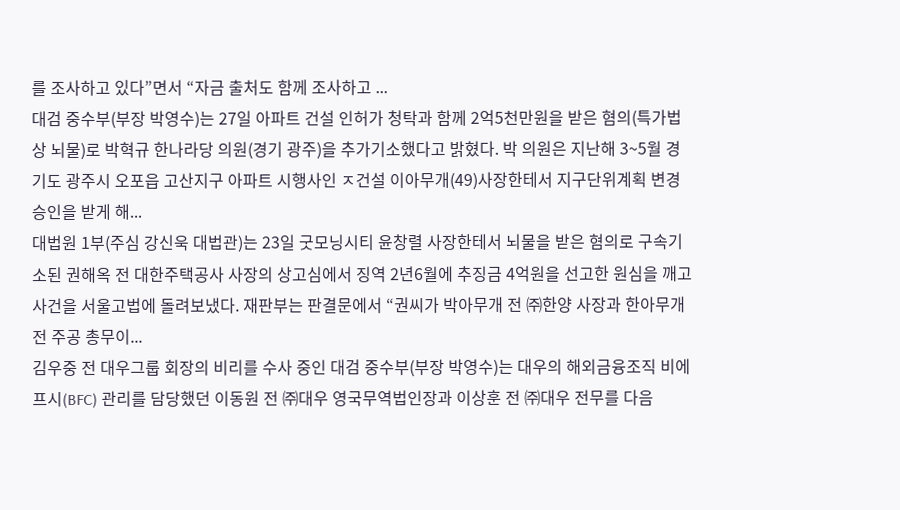를 조사하고 있다”면서 “자금 출처도 함께 조사하고 ...
대검 중수부(부장 박영수)는 27일 아파트 건설 인허가 청탁과 함께 2억5천만원을 받은 혐의(특가법상 뇌물)로 박혁규 한나라당 의원(경기 광주)을 추가기소했다고 밝혔다. 박 의원은 지난해 3~5월 경기도 광주시 오포읍 고산지구 아파트 시행사인 ㅈ건설 이아무개(49)사장한테서 지구단위계획 변경 승인을 받게 해...
대법원 1부(주심 강신욱 대법관)는 23일 굿모닝시티 윤창렬 사장한테서 뇌물을 받은 혐의로 구속기소된 권해옥 전 대한주택공사 사장의 상고심에서 징역 2년6월에 추징금 4억원을 선고한 원심을 깨고 사건을 서울고법에 돌려보냈다. 재판부는 판결문에서 “권씨가 박아무개 전 ㈜한양 사장과 한아무개 전 주공 총무이...
김우중 전 대우그룹 회장의 비리를 수사 중인 대검 중수부(부장 박영수)는 대우의 해외금융조직 비에프시(BFC) 관리를 담당했던 이동원 전 ㈜대우 영국무역법인장과 이상훈 전 ㈜대우 전무를 다음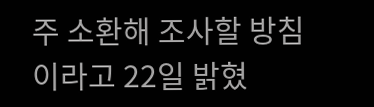주 소환해 조사할 방침이라고 22일 밝혔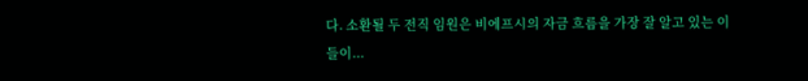다. 소환될 두 전직 임원은 비에프시의 자금 흐름을 가장 잘 알고 있는 이들이...